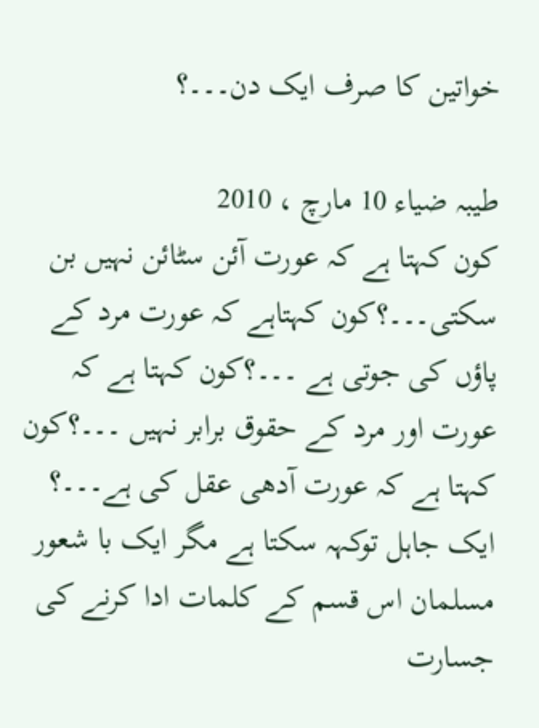خواتین کا صرف ایک دن۔۔۔؟

طیبہ ضیاء 10 مارچ ، 2010
کون کہتا ہے کہ عورت آئن سٹائن نہیں بن سکتی۔۔۔؟کون کہتاہے کہ عورت مرد کے پاؤں کی جوتی ہے ۔۔۔؟کون کہتا ہے کہ عورت اور مرد کے حقوق برابر نہیں ۔۔۔؟کون کہتا ہے کہ عورت آدھی عقل کی ہے۔۔۔؟ ایک جاہل توکہہ سکتا ہے مگر ایک با شعور مسلمان اس قسم کے کلمات ادا کرنے کی جسارت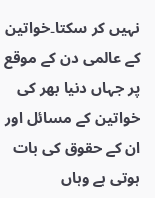نہیں کر سکتا۔خواتین کے عالمی دن کے موقع پر جہاں دنیا بھر کی خواتین کے مسائل اور ان کے حقوق کی بات ہوتی ہے وہاں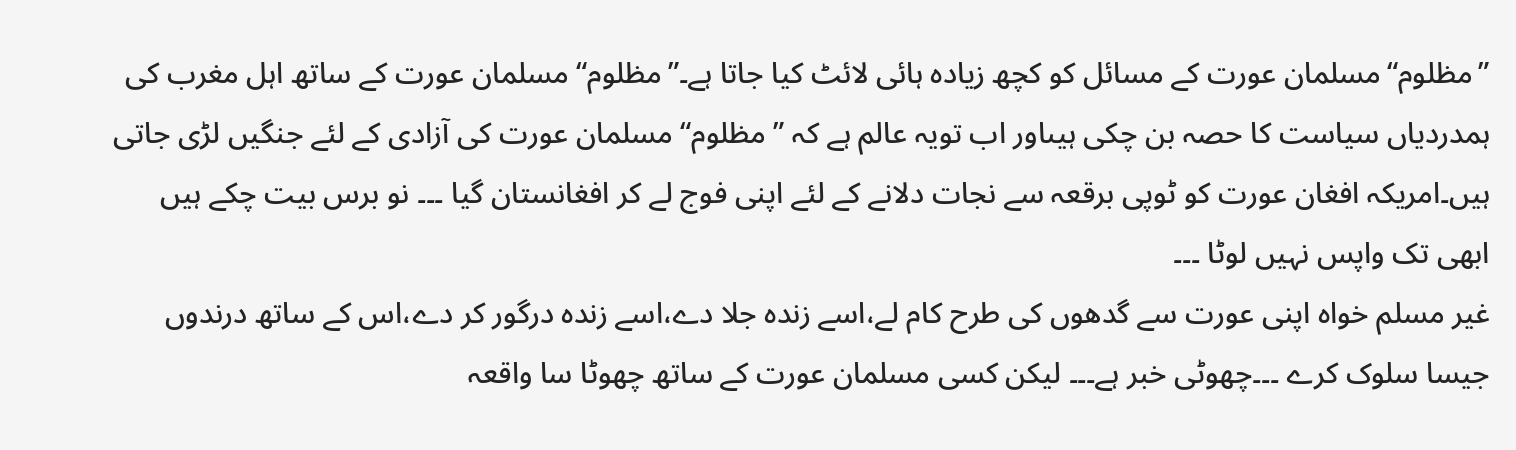”مظلوم“مسلمان عورت کے مسائل کو کچھ زیادہ ہائی لائٹ کیا جاتا ہے۔”مظلوم“ مسلمان عورت کے ساتھ اہل مغرب کی ہمدردیاں سیاست کا حصہ بن چکی ہیںاور اب تویہ عالم ہے کہ ” مظلوم“ مسلمان عورت کی آزادی کے لئے جنگیں لڑی جاتی ہیں۔امریکہ افغان عورت کو ٹوپی برقعہ سے نجات دلانے کے لئے اپنی فوج لے کر افغانستان گیا ۔۔۔ نو برس بیت چکے ہیں ابھی تک واپس نہیں لوٹا ۔۔۔
غیر مسلم خواہ اپنی عورت سے گدھوں کی طرح کام لے،اسے زندہ جلا دے،اسے زندہ درگور کر دے،اس کے ساتھ درندوں جیسا سلوک کرے ۔۔۔چھوٹی خبر ہے۔۔۔ لیکن کسی مسلمان عورت کے ساتھ چھوٹا سا واقعہ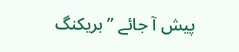پیش آ جائے ”بریکنگ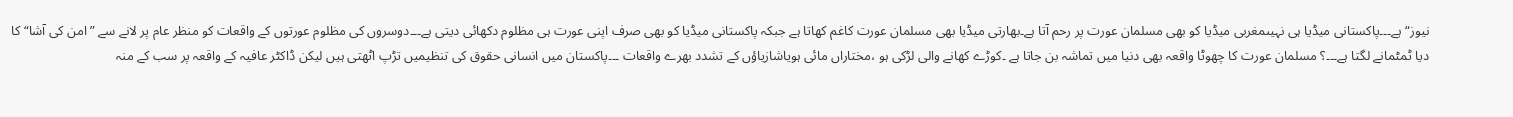نیوز“ ہے۔۔۔پاکستانی میڈیا ہی نہیںمغربی میڈیا کو بھی مسلمان عورت پر رحم آتا ہے۔بھارتی میڈیا بھی مسلمان عورت کاغم کھاتا ہے جبکہ پاکستانی میڈیا کو بھی صرف اپنی عورت ہی مظلوم دکھائی دیتی ہے۔۔۔دوسروں کی مظلوم عورتوں کے واقعات کو منظر عام پر لانے سے ”امن کی آشا“ کا دیا ٹمٹمانے لگتا ہے۔۔۔؟ مسلمان عورت کا چھوٹا واقعہ بھی دنیا میں تماشہ بن جاتا ہے ۔کوڑے کھانے والی لڑکی ہو ،مختاراں مائی ہویاشازیاؤں کے تشدد بھرے واقعات ۔۔۔پاکستان میں انسانی حقوق کی تنظیمیں تڑپ اٹھتی ہیں لیکن ڈاکٹر عافیہ کے واقعہ پر سب کے منہ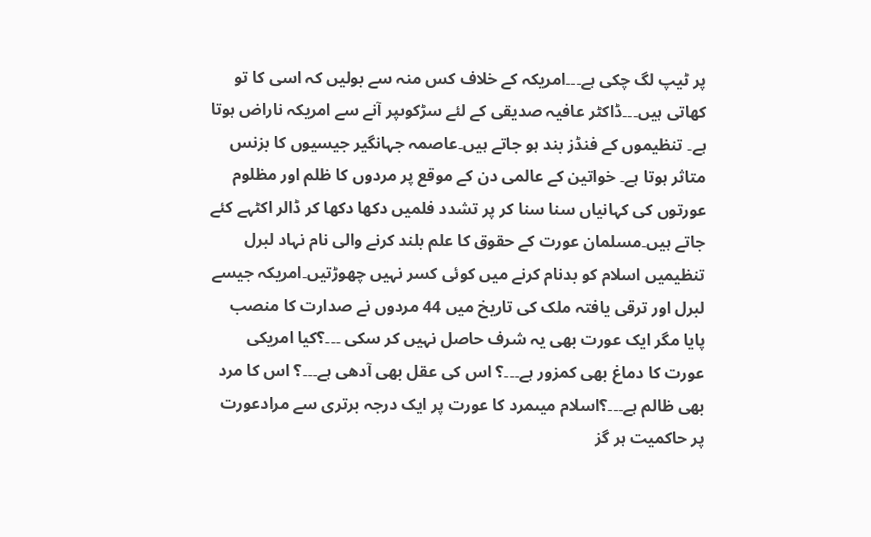پر ٹیپ لگ چکی ہے۔۔۔امریکہ کے خلاف کس منہ سے بولیں کہ اسی کا تو کھاتی ہیں۔۔۔ڈاکٹر عافیہ صدیقی کے لئے سڑکوںپر آنے سے امریکہ ناراض ہوتا ہے۔ تنظیموں کے فنڈز بند ہو جاتے ہیں۔عاصمہ جہانگیر جیسیوں کا بزنس متاثر ہوتا ہے۔ خواتین کے عالمی دن کے موقع پر مردوں کا ظلم اور مظلوم عورتوں کی کہانیاں سنا سنا کر پر تشدد فلمیں دکھا دکھا کر ڈالر اکٹہے کئے جاتے ہیں۔مسلمان عورت کے حقوق کا علم بلند کرنے والی نام نہاد لبرل تنظیمیں اسلام کو بدنام کرنے میں کوئی کسر نہیں چھوڑتیں۔امریکہ جیسے لبرل اور ترقی یافتہ ملک کی تاریخ میں 44 مردوں نے صدارت کا منصب پایا مگر ایک عورت بھی یہ شرف حاصل نہیں کر سکی ۔۔۔؟کیا امریکی عورت کا دماغ بھی کمزور ہے۔۔۔؟ اس کی عقل بھی آدھی ہے۔۔۔؟ اس کا مرد بھی ظالم ہے۔۔۔؟اسلام میںمرد کا عورت پر ایک درجہ برتری سے مرادعورت پر حاکمیت ہر گز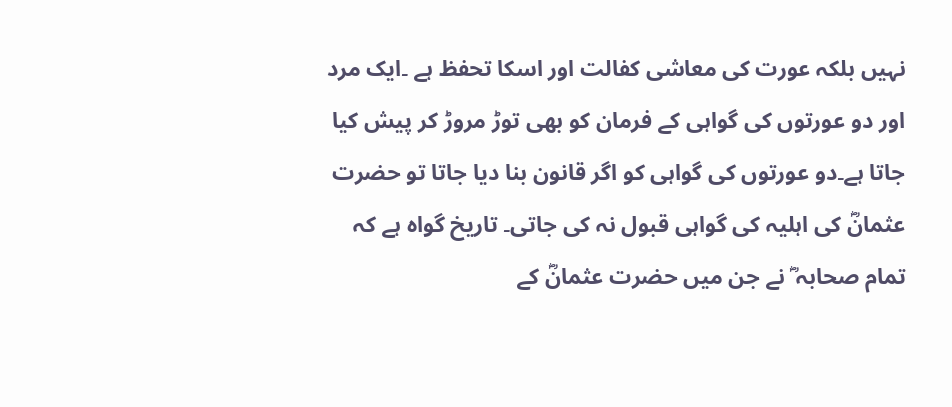نہیں بلکہ عورت کی معاشی کفالت اور اسکا تحفظ ہے ۔ایک مرد اور دو عورتوں کی گواہی کے فرمان کو بھی توڑ مروڑ کر پیش کیا جاتا ہے۔دو عورتوں کی گواہی کو اگر قانون بنا دیا جاتا تو حضرت عثمانؓ کی اہلیہ کی گواہی قبول نہ کی جاتی۔ تاریخ گواہ ہے کہ تمام صحابہ ؓ نے جن میں حضرت عثمانؓ کے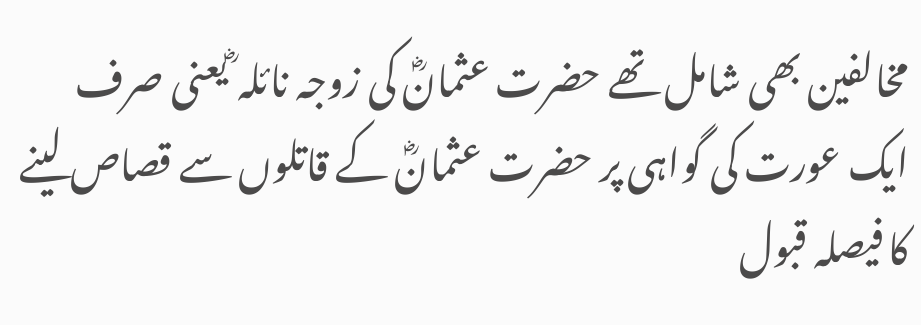مخالفین بھی شامل تھے حضرت عثمانؓ کی زوجہ نائلہ ؓ یعنی صرف ایک عورت کی گواہی پر حضرت عثمانؓ کے قاتلوں سے قصاص لینے کا فیصلہ قبول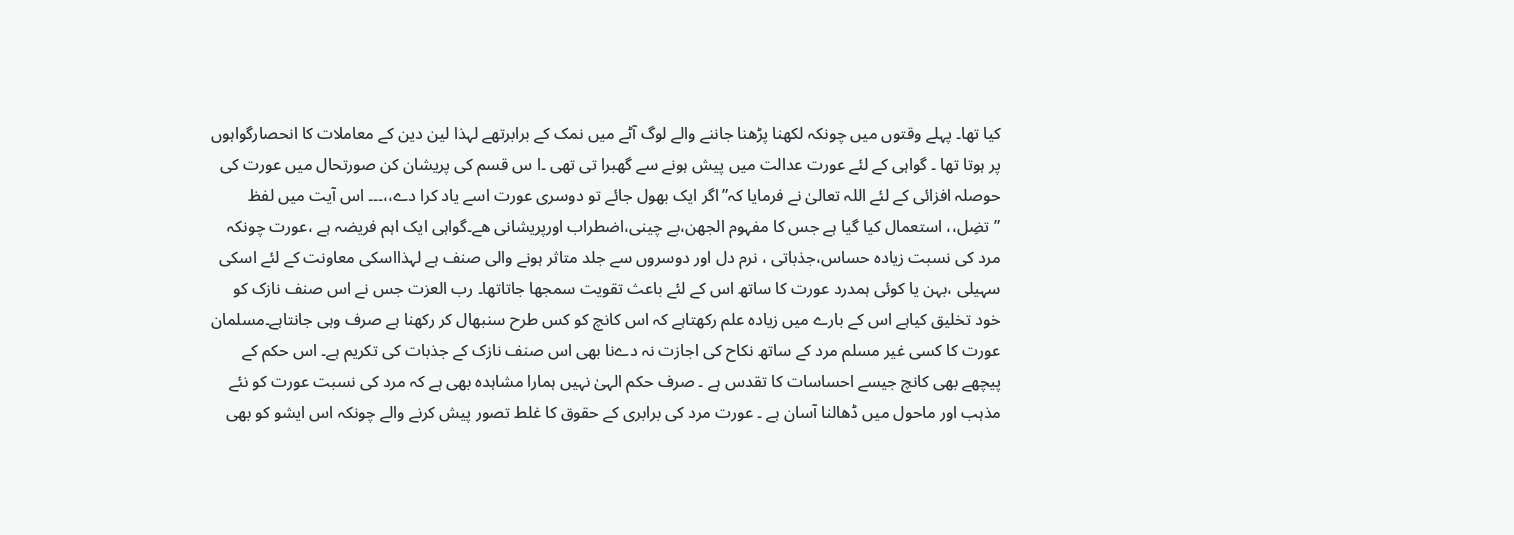کیا تھا۔ پہلے وقتوں میں چونکہ لکھنا پڑھنا جاننے والے لوگ آٹے میں نمک کے برابرتھے لہذا لین دین کے معاملات کا انحصارگواہوں پر ہوتا تھا ۔ گواہی کے لئے عورت عدالت میں پیش ہونے سے گھبرا تی تھی ۔ا س قسم کی پریشان کن صورتحال میں عورت کی حوصلہ افزائی کے لئے اللہ تعالیٰ نے فرمایا کہ”اگر ایک بھول جائے تو دوسری عورت اسے یاد کرا دے،،۔۔۔ اس آیت میں لفظ ”تضِل،، استعمال کیا گیا ہے جس کا مفہوم الجھن،بے چینی،اضطراب اورپریشانی ھے۔گواہی ایک اہم فریضہ ہے ،عورت چونکہ مرد کی نسبت زیادہ حساس،جذباتی ، نرم دل اور دوسروں سے جلد متاثر ہونے والی صنف ہے لہذااسکی معاونت کے لئے اسکی سہیلی ،بہن یا کوئی ہمدرد عورت کا ساتھ اس کے لئے باعث تقویت سمجھا جاتاتھا۔ رب العزت جس نے اس صنف نازک کو خود تخلیق کیاہے اس کے بارے میں زیادہ علم رکھتاہے کہ اس کانچ کو کس طرح سنبھال کر رکھنا ہے صرف وہی جانتاہے۔مسلمان عورت کا کسی غیر مسلم مرد کے ساتھ نکاح کی اجازت نہ دےنا بھی اس صنف نازک کے جذبات کی تکریم ہے۔ اس حکم کے پیچھے بھی کانچ جیسے احساسات کا تقدس ہے ۔ صرف حکم الہیٰ نہیں ہمارا مشاہدہ بھی ہے کہ مرد کی نسبت عورت کو نئے مذہب اور ماحول میں ڈھالنا آسان ہے ۔ عورت مرد کی برابری کے حقوق کا غلط تصور پیش کرنے والے چونکہ اس ایشو کو بھی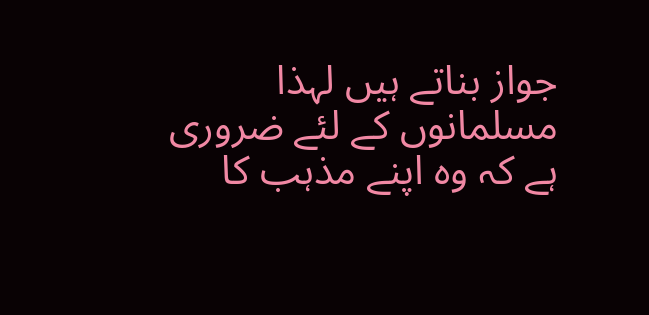جواز بناتے ہیں لہذا مسلمانوں کے لئے ضروری ہے کہ وہ اپنے مذہب کا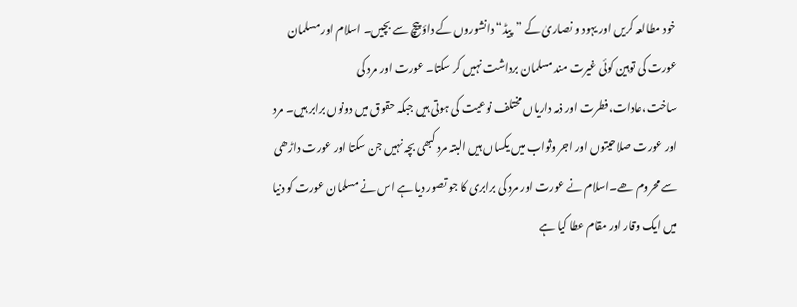خود مطالعہ کریں اور یہود و نصاریٰ کے ”پیڈ“ دانشوروں کے داؤ پیچ سے بچیں۔ اسلام اور مسلمان عورت کی توہین کوئی غیرت مند مسلمان برداشت نہیں کر سکتا۔ عورت اور مرد کی ساخت،عادات،فطرت اور ذمہ داریاں مختلف نوعیت کی ہوتی ہیں جبکہ حقوق میں دونوں برابر ہیں۔ مرد اور عورت صلاحیتوں اور اجر وثواب میں یکساں ہیں البتہ مرد کبھی بچہ نہیں جن سکتا اور عورت داڑھی سے محروم ھے۔اسلام نے عورت اور مرد کی برابری کا جو تصور دیا ہے اس نے مسلمان عورت کو دنیا میں ایک وقار اور مقام عطا کیا ہے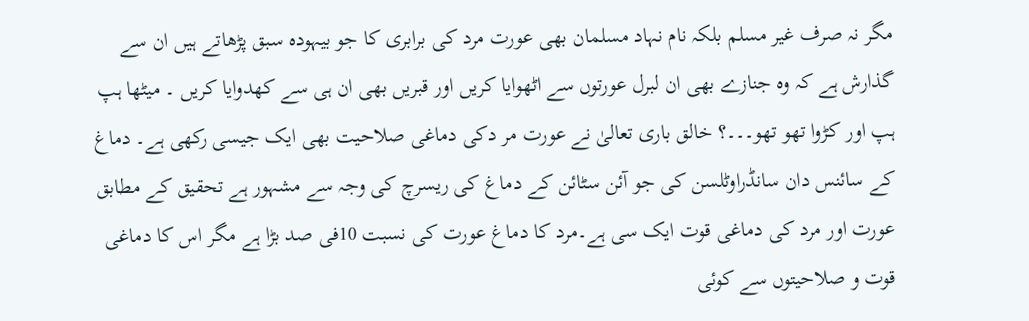مگر نہ صرف غیر مسلم بلکہ نام نہاد مسلمان بھی عورت مرد کی برابری کا جو بیہودہ سبق پڑھاتے ہیں ان سے گذارش ہے کہ وہ جنازے بھی ان لبرل عورتوں سے اٹھوایا کریں اور قبریں بھی ان ہی سے کھدوایا کریں ۔ میٹھا ہپ ہپ اور کڑوا تھو تھو۔۔۔؟ خالق باری تعالیٰ نے عورت مر دکی دماغی صلاحیت بھی ایک جیسی رکھی ہے۔ دماغ کے سائنس دان سانڈراوٹلسن کی جو آئن سٹائن کے دماغ کی ریسرچ کی وجہ سے مشہور ہے تحقیق کے مطابق عورت اور مرد کی دماغی قوت ایک سی ہے۔مرد کا دماغ عورت کی نسبت 10فی صد بڑا ہے مگر اس کا دماغی قوت و صلاحیتوں سے کوئی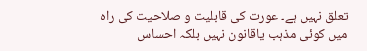تعلق نہیں ہے۔ عورت کی قابلیت و صلاحیت کی راہ میں کوئی مذہب یاقانون نہیں بلکہ احساس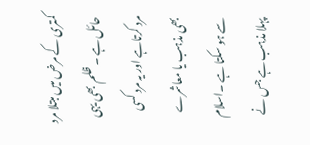کمتری کے مرض میں مبتلا مرد حائل ہے ۔ ظلم بھی یہی مرد کرتاہے اور یہ مرد کسی بھی مذہب یا معاشرے سے ہو سکتا ہے ۔اسلام پہلا مذہب ہے جس نے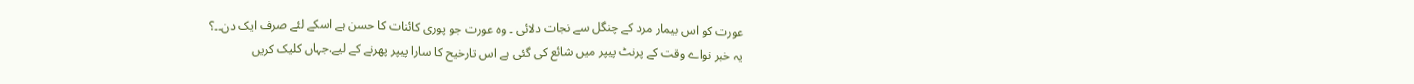عورت کو اس بیمار مرد کے چنگل سے نجات دلائی ۔ وہ عورت جو پوری کائنات کا حسن ہے اسکے لئے صرف ایک دن۔۔؟
یہ خبر نواے وقت کے پرنٹ پیپر میں شائع کی گئی ہے اس تارخیح کا سارا پیپر پھرنے کے لیے.جہاں کلیک کریں